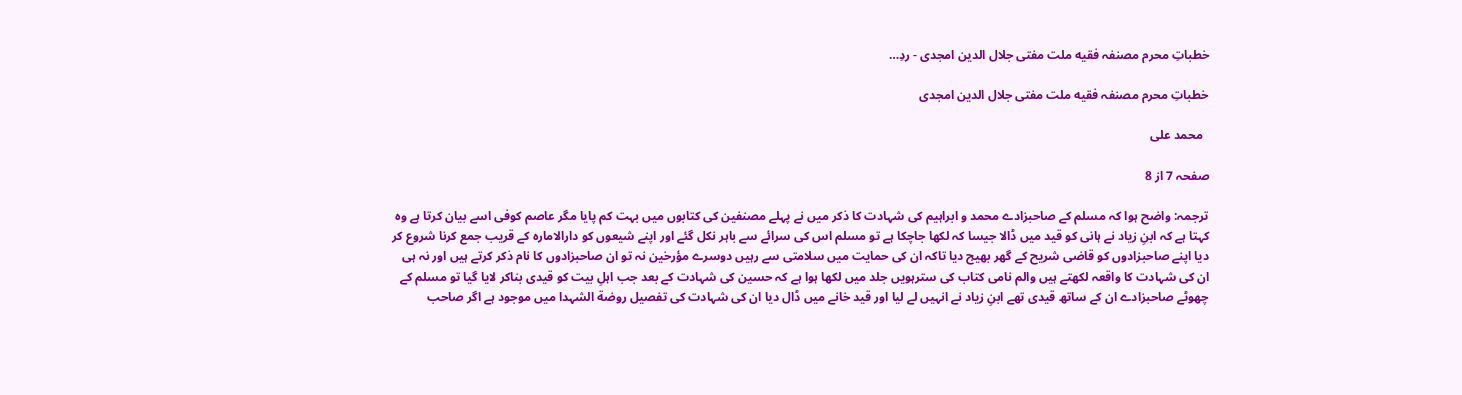خطباتِ محرم مصنفہ فقیه ملت مفتی جلال الدین امجدی - ردِ…

خطباتِ محرم مصنفہ فقیه ملت مفتی جلال الدین امجدی

  محمد علی

صفحہ 7 از 8

ترجمہ: واضح ہوا کہ مسلم کے صاحبزادے محمد و ابراہیم کی شہادت کا ذکر میں نے پہلے مصنفین کی کتابوں میں بہت کم پایا مگر عاصم کوفی اسے بیان کرتا ہے وہ کہتا ہے کہ ابنِ زیاد نے ہانی کو قید میں ڈالا جیسا کہ لکھا جاچکا ہے تو مسلم اس کی سرائے سے باہر نکل گئے اور اپنے شیعوں کو دارالامارہ کے قریب جمع کرنا شروع کر دیا اپنے صاحبزادوں کو قاضی شریح کے گھر بھیج دیا تاکہ ان کی حمایت میں سلامتی سے رہیں دوسرے مؤرخین نہ تو ان صاحبزادوں کا نام ذکر کرتے ہیں اور نہ ہی ان کی شہادت کا واقعہ لکھتے ہیں والم نامی کتاب کی سترہویں جلد میں لکھا ہوا ہے کہ حسین کی شہادت کے بعد جب اہلِ بیت کو قیدی بناکر لایا گیا تو مسلم کے چھوٹے صاحبزادے ان کے ساتھ قیدی تھے ابنِ زیاد نے انہیں لے لیا اور قید خانے میں ڈال دیا ان کی شہادت کی تفصیل روضة الشہدا میں موجود ہے اگر صاحب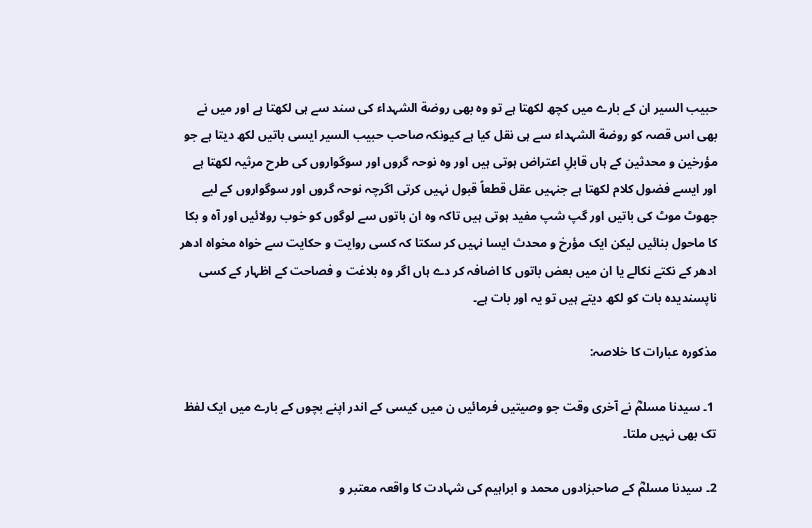حبیب السیر ان کے بارے میں کچھ لکھتا ہے تو وہ بھی روضة الشہداء کی سند سے ہی لکھتا ہے اور میں نے بھی اس قصہ کو روضة الشہداء سے ہی نقل کیا ہے کیونکہ صاحب حبیب السیر ایسی باتیں لکھ دیتا ہے جو مؤرخین و محدثین کے ہاں قابلِ اعتراض ہوتی ہیں اور وہ نوحہ گروں اور سوگواروں کی طرح مرثیہ لکھتا ہے اور ایسے فضول کلام لکھتا ہے جنہیں عقل قطعاً قبول نہیں کرتی اگرچہ نوحہ گروں اور سوگواروں کے لیے جھوٹ موٹ کی باتیں اور گپ شپ مفید ہوتی ہیں تاکہ وہ ان باتوں سے لوگوں کو خوب رولائیں اور آہ و بکا کا ماحول بنائیں لیکن ایک مؤرخ و محدث ایسا نہیں کر سکتا کہ کسی روایت و حکایت سے خواہ مخواہ ادھر ادھر کے نکتے نکالے یا ان میں بعض باتوں کا اضافہ کر دے ہاں اگر وہ بلاغت و فصاحت کے اظہار کے کسی ناپسندیدہ بات کو لکھ دیتے ہیں تو یہ اور بات ہے۔

مذکورہ عبارات کا خلاصہ:

 1۔ سیدنا مسلمؓ نے آخری وقت جو وصیتیں فرمائیں ن میں کیسی کے اندر اپنے بچوں کے بارے میں ایک لفظ تک بھی نہیں ملتا۔

2۔ سیدنا مسلمؓ کے صاحبزادوں محمد و ابراہیم کی شہادت کا واقعہ معتبر و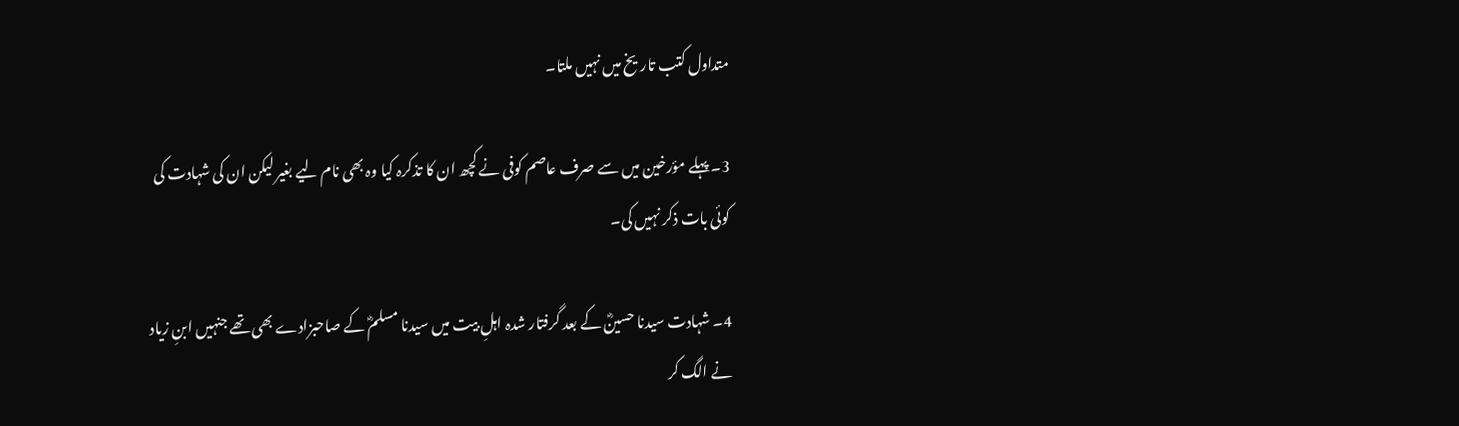متداول کتب تاریخ میں نہیں ملتا۔

3۔ پہلے مؤرخین میں سے صرف عاصم کوفی نے کچھ ان کا تذکرہ کیا وہ بھی نام لیے بغیر لیکن ان کی شہادت کی کوئی بات ذکر نہیں کی۔

4۔ شہادت سیدنا حسینؓ کے بعد گرفتار شدہ اہلِ بیت میں سیدنا مسلمؓ کے صاحبزادے بھی تھے جنہیں ابنِ زیاد نے الگ کر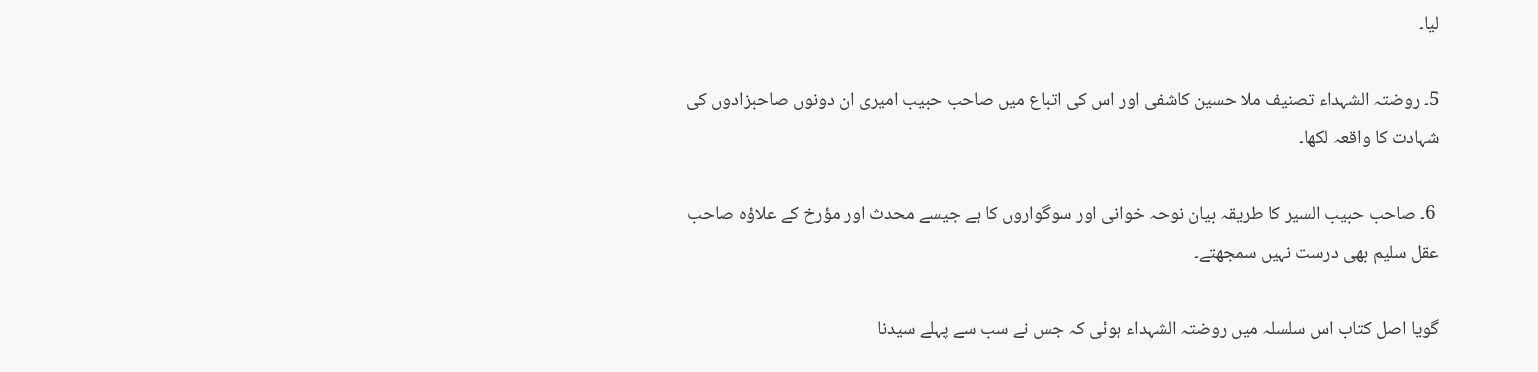لیا۔

5۔ روضتہ الشہداء تصنیف ملا حسین کاشفی اور اس کی اتباع میں صاحب حبیب امیری ان دونوں صاحبزادوں کی شہادت کا واقعہ لکھا۔

 6۔ صاحب حبیب السیر کا طریقہ بیان نوحہ خوانی اور سوگواروں کا ہے جیسے محدث اور مؤرخ کے علاؤہ صاحب عقل سلیم بھی درست نہیں سمجھتے۔

گویا اصل کتاب اس سلسلہ میں روضتہ الشہداء ہوئی کہ جس نے سب سے پہلے سیدنا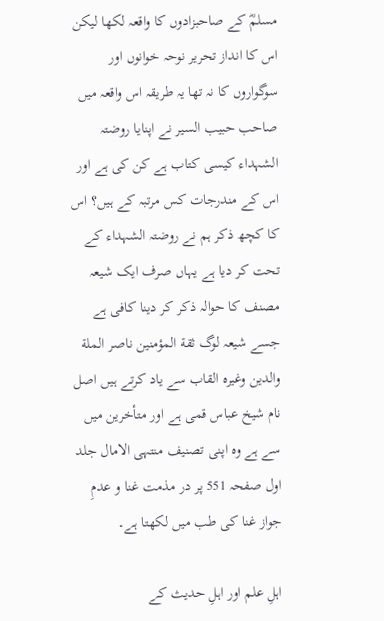مسلمؓ کے صاحبزادوں کا واقعہ لکھا لیکن اس کا انداز تحریر نوحہ خوانوں اور سوگواروں کا نہ تھا یہ طریقہ اس واقعہ میں صاحب حبیب السیر نے اپنایا روضتہ الشہداء کیسی کتاب ہے کن کی ہے اور اس کے مندرجات کس مرتبہ کے ہیں؟ اس کا کچھ ذکر ہم نے روضتہ الشہداء کے تحت کر دیا ہے یہاں صرف ایک شیعہ مصنف کا حوالہ ذکر کر دینا کافی ہے جسے شیعہ لوگ ثقة المؤمنین ناصر الملة والدین وغیرہ القاب سے یاد کرتے ہیں اصل نام شیخ عباس قمی ہے اور متأخرین میں سے ہے وہ اپنی تصنیف منتہی الامال جلد اول صفحہ 551 پر در مذمت غنا و عدمِ جواز غنا کی طب میں لکھتا ہے۔

اہلِ علم اور اہلِ حدیث کے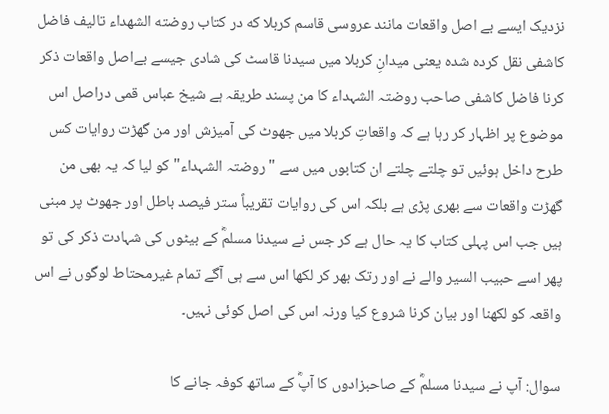نزدیک ایسے بے اصل واقعات مانند عروسی قاسم کربلا که در کتاب روضته الشهداء تالیف فاضل کاشفی نقل کردہ شدہ یعنی میدانِ کربلا میں سیدنا قاسٹ کی شادی جیسے بےاصل واقعات ذکر کرنا فاضل کاشفی صاحب روضتہ الشہداء کا من پسند طریقہ ہے شیخ عباس قمی دراصل اس موضوع پر اظہار کر رہا ہے کہ واقعاتِ کربلا میں جھوٹ کی آمیزش اور من گھڑت روایات کس طرح داخل ہوئیں تو چلتے چلتے ان کتابوں میں سے "روضتہ الشہداء" کو لیا کہ یہ بھی من گھڑت واقعات سے بھری پڑی ہے بلکہ اس کی روایات تقریباً ستر فیصد باطل اور جھوٹ پر مبنی ہیں جب اس پہلی کتاب کا یہ حال ہے کر جس نے سیدنا مسلمؓ کے بیٹوں کی شہادت ذکر کی تو پھر اسے حبیب السیر والے نے اور رتک بھر کر لکھا اس سے ہی آگے تمام غیرمحتاط لوگوں نے اس واقعہ کو لکھنا اور بیان کرنا شروع کیا ورنہ اس کی اصل کوئی نہیں۔

سوال: آپ نے سیدنا مسلمؓ کے صاحبزادوں کا آپؓ کے ساتھ کوفہ جانے کا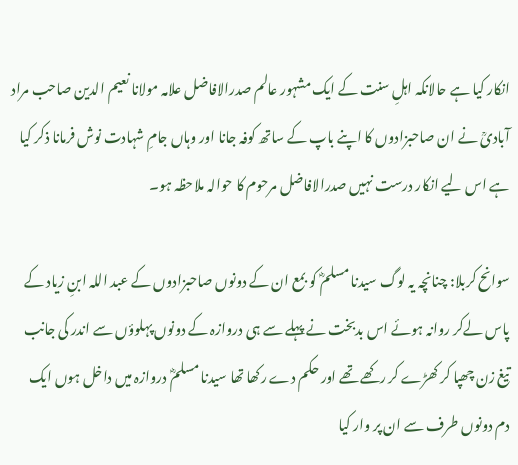انکار کیا ہے حالانکہ اہلِ سنت کے ایک مشہور عالم صدرالافاضل علامہ مولانا نعیم الدین صاحب مراد آبادیؒ نے ان صاحبزادوں کا اپنے باپ کے ساتھ کوفہ جانا اور وہاں جامِ شہادت نوش فرمانا ذکر کیا ہے اس لیے انکار درست نہیں صدرالافاضل مرحوم کا حوالہ ملاحظہ ہو۔

سوانح کربلا: چنانچہ یہ لوگ سیدنا مسلمؓ کو بمع ان کے دونوں صاحبزادوں کے عبد اللہ ابنِ زیاد کے پاس لےکر روانہ ہوئے اس بدبخت نے پہلے سے ہی دروازہ کے دونوں پہلوؤں سے اندر کی جانب تیغ زن چھپا کر کھڑے کر رکھے تھے اور حکم دے رکھا تھا سیدنا مسلمؓ دروازہ میں داخل ہوں ایک دم دونوں طرف سے ان پر وار کیا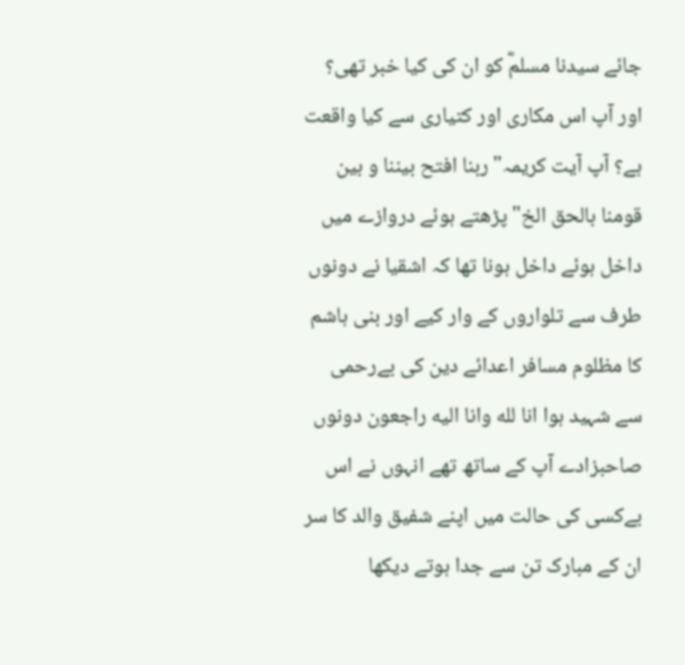جائے سیدنا مسلمؓ کو ان کی کیا خبر تھی؟ اور آپ اس مکاری اور کتیاری سے کیا واقعت ہے؟ آپ آیت کریمہ"ربنا افتح بيننا و بين قومنا بالحق الخ" پڑھتے ہوئے دروازے میں داخل ہوئے داخل ہونا تھا کہ اشقیا نے دونوں طرف سے تلواروں کے وار کیے اور بنی ہاشم کا مظلوم مسافر اعدائے دین کی بےرحمی سے شہید ہوا انا لله وانا اليه راجعون دونوں صاحبزادے آپ کے ساتھ تھے انہوں نے اس بےکسی کی حالت میں اپنے شفیق والد کا سر ان کے مبارک تن سے جدا ہوتے دیکھا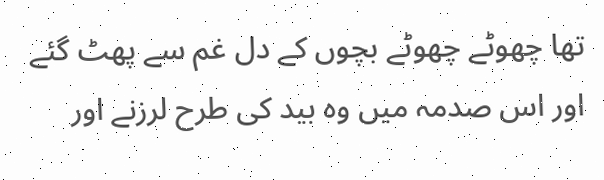تھا چھوٹے چھوٹے بچوں کے دل غم سے پھٹ گئے اور اس صدمہ میں وہ بید کی طرح لرزنے اور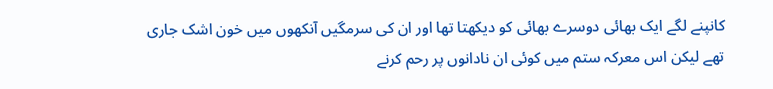کانپنے لگے ایک بھائی دوسرے بھائی کو دیکھتا تھا اور ان کی سرمگیں آنکھوں میں خون اشک جاری تھے لیکن اس معرکہ ستم میں کوئی ان نادانوں پر رحم کرنے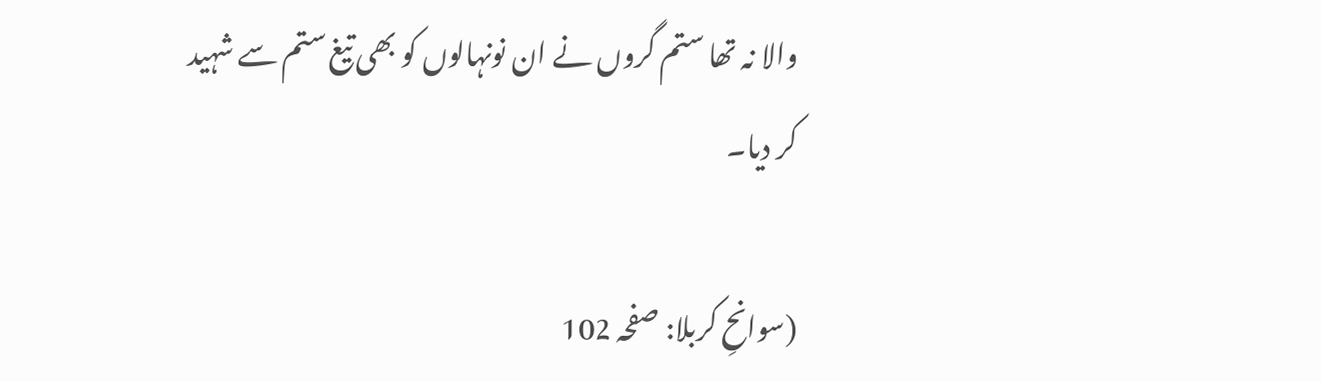والا نہ تھا ستم گروں نے ان نونہالوں کو بھی تیغ ستم سے شہید کر دیا۔

(سوانحِ کربلا: صفحہ 102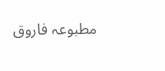مطبوعہ فاروق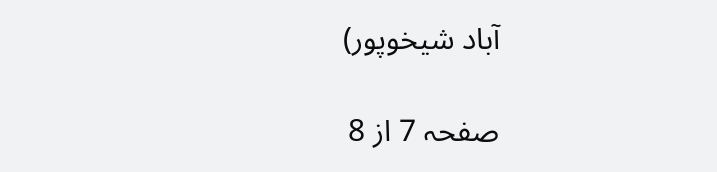آباد شیخوپور)

صفحہ 7 از 8